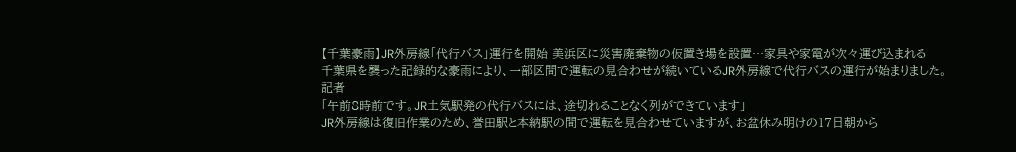【千葉豪雨】JR外房線「代行バス」運行を開始 美浜区に災害廃棄物の仮置き場を設置…家具や家電が次々運び込まれる
千葉県を襲った記録的な豪雨により、一部区間で運転の見合わせが続いているJR外房線で代行バスの運行が始まりました。
記者
「午前8時前です。JR土気駅発の代行バスには、途切れることなく列ができています」
JR外房線は復旧作業のため、誉田駅と本納駅の間で運転を見合わせていますが、お盆休み明けの17日朝から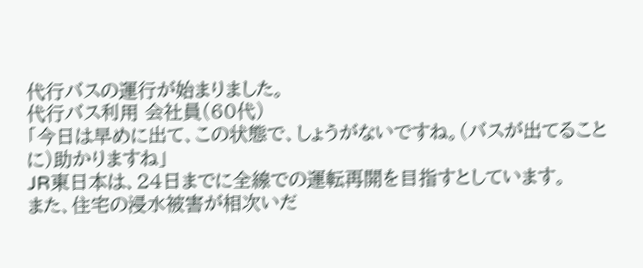代行バスの運行が始まりました。
代行バス利用 会社員(60代)
「今日は早めに出て、この状態で、しょうがないですね。(バスが出てることに)助かりますね」
JR東日本は、24日までに全線での運転再開を目指すとしています。
また、住宅の浸水被害が相次いだ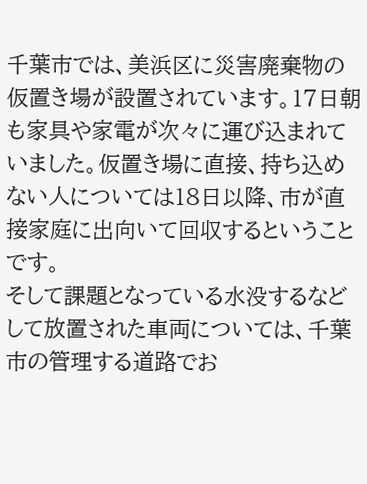千葉市では、美浜区に災害廃棄物の仮置き場が設置されています。17日朝も家具や家電が次々に運び込まれていました。仮置き場に直接、持ち込めない人については18日以降、市が直接家庭に出向いて回収するということです。
そして課題となっている水没するなどして放置された車両については、千葉市の管理する道路でお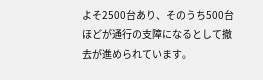よそ2500台あり、そのうち500台ほどが通行の支障になるとして撤去が進められています。